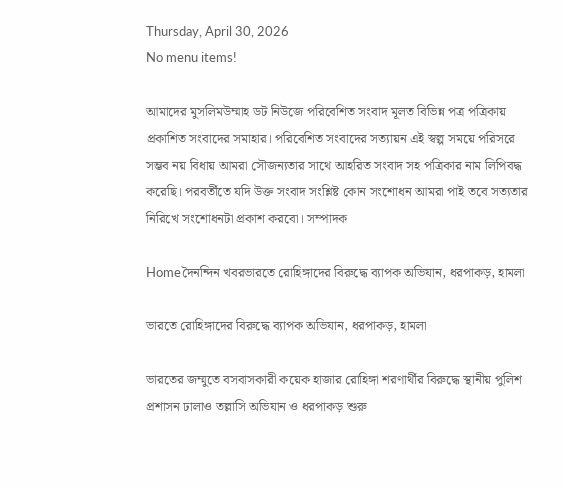Thursday, April 30, 2026
No menu items!

আমাদের মুসলিমউম্মাহ ডট নিউজে পরিবেশিত সংবাদ মূলত বিভিন্ন পত্র পত্রিকায় প্রকাশিত সংবাদের সমাহার। পরিবেশিত সংবাদের সত্যায়ন এই স্বল্প সময়ে পরিসরে সম্ভব নয় বিধায় আমরা সৌজন্যতার সাথে আহরিত সংবাদ সহ পত্রিকার নাম লিপিবদ্ধ করেছি। পরবর্তীতে যদি উক্ত সংবাদ সংশ্লিষ্ট কোন সংশোধন আমরা পাই তবে সত্যতার নিরিখে সংশোধনটা প্রকাশ করবো। সম্পাদক

Homeদৈনন্দিন খবরভারতে রোহিঙ্গাদের বিরুদ্ধে ব্যাপক অভিযান, ধরপাকড়, হামলা

ভারতে রোহিঙ্গাদের বিরুদ্ধে ব্যাপক অভিযান, ধরপাকড়, হামলা

ভারতের জম্মুতে বসবাসকারী কয়েক হাজার রোহিঙ্গা শরণার্থীর বিরুদ্ধে স্থানীয় পুলিশ প্রশাসন ঢালাও তল্লাসি অভিযান ও ধরপাকড় শুরু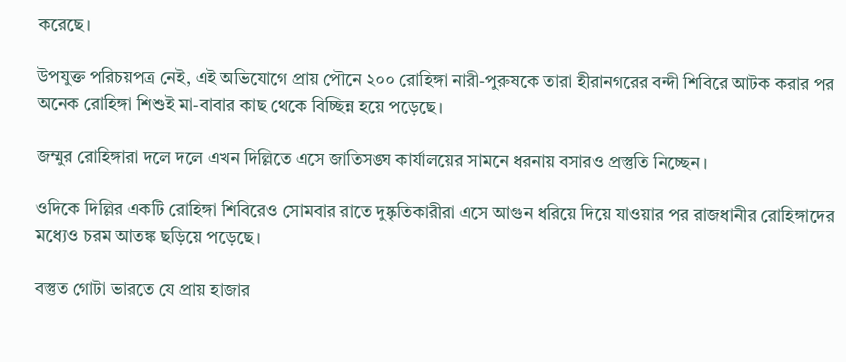করেছে।

উপযুক্ত পরিচয়পত্র নেই, এই অভিযোগে প্রায় পৌনে ২০০ রোহিঙ্গা নারী-পুরুষকে তারা হীরানগরের বন্দী শিবিরে আটক করার পর অনেক রোহিঙ্গা শিশুই মা-বাবার কাছ থেকে বিচ্ছিন্ন হয়ে পড়েছে।

জম্মুর রোহিঙ্গারা দলে দলে এখন দিল্লিতে এসে জাতিসঙ্ঘ কার্যালয়ের সামনে ধরনায় বসারও প্রস্তুতি নিচ্ছেন।

ওদিকে দিল্লির একটি রোহিঙ্গা শিবিরেও সোমবার রাতে দুষ্কৃতিকারীরা এসে আগুন ধরিয়ে দিয়ে যাওয়ার পর রাজধানীর রোহিঙ্গাদের মধ্যেও চরম আতঙ্ক ছড়িয়ে পড়েছে।

বস্তুত গোটা ভারতে যে প্রায় হাজার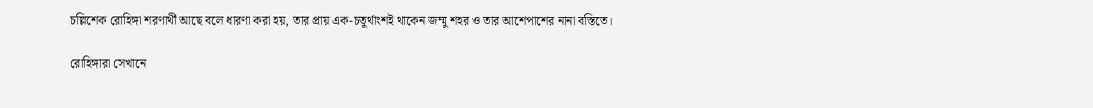চল্লিশেক রোহিঙ্গা শরণার্থী আছে বলে ধারণা করা হয়, তার প্রায় এক-চতুর্থাংশই থাকেন জম্মু শহর ও তার আশেপাশের নানা বস্তিতে।

রোহিঙ্গারা সেখানে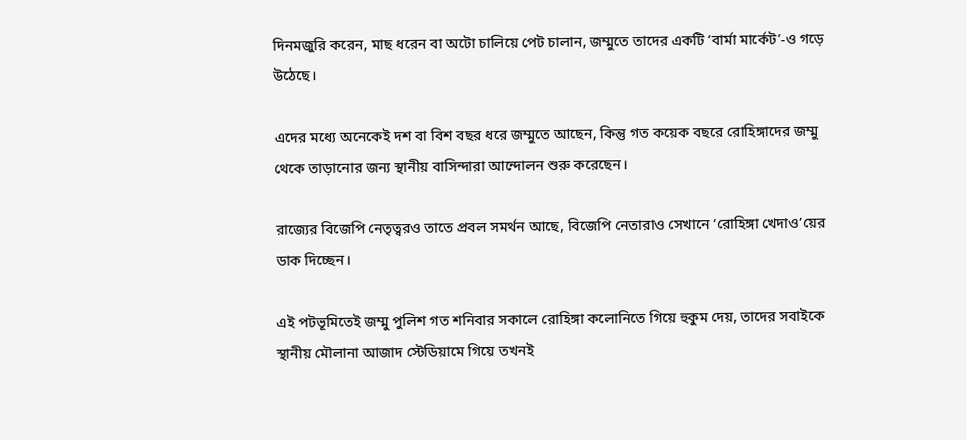দিনমজুরি করেন, মাছ ধরেন বা অটো চালিয়ে পেট চালান, জম্মুতে তাদের একটি ‘বার্মা মার্কেট’-ও গড়ে উঠেছে।

এদের মধ্যে অনেকেই দশ বা বিশ বছর ধরে জম্মুতে আছেন, কিন্তু গত কয়েক বছরে রোহিঙ্গাদের জম্মু থেকে তাড়ানোর জন্য স্থানীয় বাসিন্দারা আন্দোলন শুরু করেছেন।

রাজ্যের বিজেপি নেতৃত্বরও তাতে প্রবল সমর্থন আছে, বিজেপি নেতারাও সেখানে ‘রোহিঙ্গা খেদাও’য়ের ডাক দিচ্ছেন।

এই পটভূমিতেই জম্মু পুলিশ গত শনিবার সকালে রোহিঙ্গা কলোনিতে গিয়ে হুকুম দেয়, তাদের সবাইকে স্থানীয় মৌলানা আজাদ স্টেডিয়ামে গিয়ে তখনই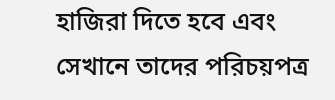হাজিরা দিতে হবে এবং সেখানে তাদের পরিচয়পত্র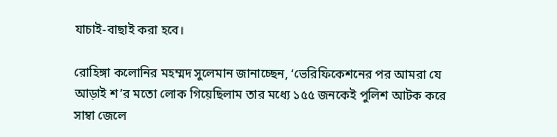যাচাই-বাছাই করা হবে।

রোহিঙ্গা কলোনির মহম্মদ সুলেমান জানাচ্ছেন, ‘ভেরিফিকেশনের পর আমরা যে আড়াই শ’র মতো লোক গিয়েছিলাম তার মধ্যে ১৫৫ জনকেই পুলিশ আটক করে সাম্বা জেলে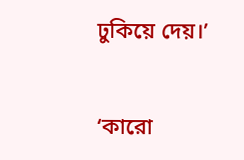ঢুকিয়ে দেয়।’

‘কারো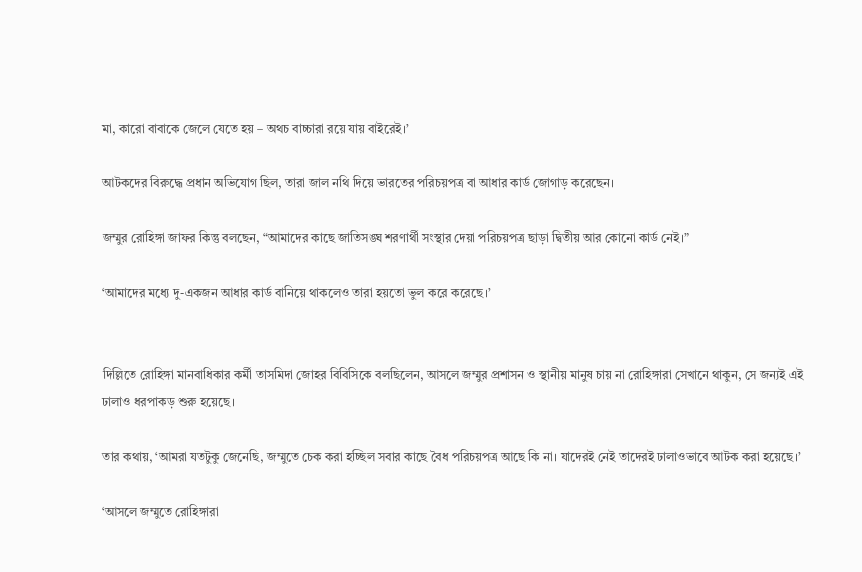মা, কারো বাবাকে জেলে যেতে হয় – অথচ বাচ্চারা রয়ে যায় বাইরেই।’

আটকদের বিরুদ্ধে প্রধান অভিযোগ ছিল, তারা জাল নথি দিয়ে ভারতের পরিচয়পত্র বা আধার কার্ড জোগাড় করেছেন।

জম্মুর রোহিঙ্গা জাফর কিন্তু বলছেন, “আমাদের কাছে জাতিসঙ্ঘ শরণার্থী সংস্থার দেয়া পরিচয়পত্র ছাড়া দ্বিতীয় আর কোনো কার্ড নেই।”

‘আমাদের মধ্যে দু-একজন আধার কার্ড বানিয়ে থাকলেও তারা হয়তো ভুল করে করেছে।’


দিল্লিতে রোহিঙ্গা মানবাধিকার কর্মী তাসমিদা জোহর বিবিসিকে বলছিলেন, আসলে জম্মুর প্রশাসন ও স্থানীয় মানুষ চায় না রোহিঙ্গারা সেখানে থাকুন, সে জন্যই এই ঢালাও ধরপাকড় শুরু হয়েছে।

তার কথায়, ‘আমরা যতটুকু জেনেছি, জম্মুতে চেক করা হচ্ছিল সবার কাছে বৈধ পরিচয়পত্র আছে কি না। যাদেরই নেই তাদেরই ঢালাওভাবে আটক করা হয়েছে।’

‘আসলে জম্মুতে রোহিঙ্গারা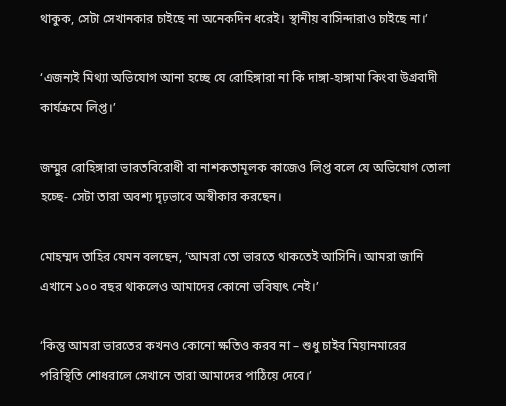থাকুক, সেটা সেখানকার চাইছে না অনেকদিন ধরেই। স্থানীয় বাসিন্দারাও চাইছে না।’

‘এজন্যই মিথ্যা অভিযোগ আনা হচ্ছে যে রোহিঙ্গারা না কি দাঙ্গা-হাঙ্গামা কিংবা উগ্রবাদী কার্যক্রমে লিপ্ত।’

জম্মুর রোহিঙ্গারা ভারতবিরোধী বা নাশকতামূলক কাজেও লিপ্ত বলে যে অভিযোগ তোলা হচ্ছে- সেটা তারা অবশ্য দৃঢ়ভাবে অস্বীকার করছেন।

মোহম্মদ তাহির যেমন বলছেন, ‘আমরা তো ভারতে থাকতেই আসিনি। আমরা জানি এখানে ১০০ বছর থাকলেও আমাদের কোনো ভবিষ্যৎ নেই।’

‘কিন্তু আমরা ভারতের কখনও কোনো ক্ষতিও করব না – শুধু চাইব মিয়ানমারের পরিস্থিতি শোধরালে সেখানে তারা আমাদের পাঠিয়ে দেবে।’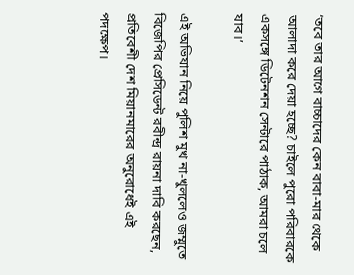‘তবে তার আগে বাচ্চাদের কেন বাবা-মার থেকে আলাদা করে দেয়া হচ্ছে? চাইলে পুরো পরিবারকে একসঙ্গে ডিটেনশন সেন্টারে পাঠাক, আমরা চলে যাব।’

এই অভিযান নিয়ে পুলিশ মুখ না-খুললেও জম্মুতে বিজেপির প্রেসিডেন্ট রবীন্দ্র রায়না দাবি করছেন, প্রতিবেশী দেশ মিয়ানমারের অনুরোধেই এই পদক্ষেপ।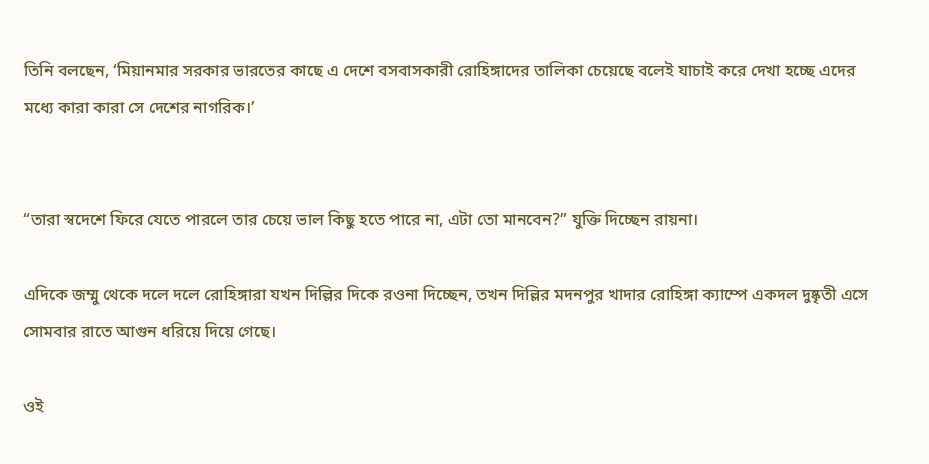তিনি বলছেন, ‘মিয়ানমার সরকার ভারতের কাছে এ দেশে বসবাসকারী রোহিঙ্গাদের তালিকা চেয়েছে বলেই যাচাই করে দেখা হচ্ছে এদের মধ্যে কারা কারা সে দেশের নাগরিক।’


“তারা স্বদেশে ফিরে যেতে পারলে তার চেয়ে ভাল কিছু হতে পারে না, এটা তো মানবেন?” যুক্তি দিচ্ছেন রায়না।

এদিকে জম্মু থেকে দলে দলে রোহিঙ্গারা যখন দিল্লির দিকে রওনা দিচ্ছেন, তখন দিল্লির মদনপুর খাদার রোহিঙ্গা ক্যাম্পে একদল দুষ্কৃতী এসে সোমবার রাতে আগুন ধরিয়ে দিয়ে গেছে।

ওই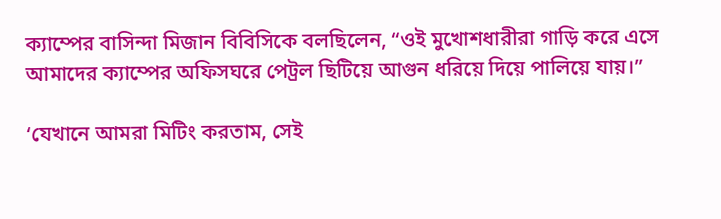ক্যাম্পের বাসিন্দা মিজান বিবিসিকে বলছিলেন, “ওই মুখোশধারীরা গাড়ি করে এসে আমাদের ক্যাম্পের অফিসঘরে পেট্রল ছিটিয়ে আগুন ধরিয়ে দিয়ে পালিয়ে যায়।”

‘যেখানে আমরা মিটিং করতাম, সেই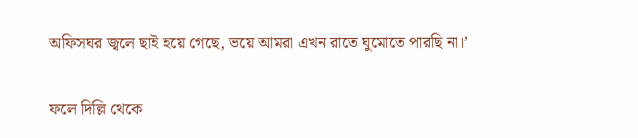অফিসঘর জ্বলে ছাই হয়ে গেছে, ভয়ে আমরা এখন রাতে ঘুমোতে পারছি না।’

ফলে দিল্লি থেকে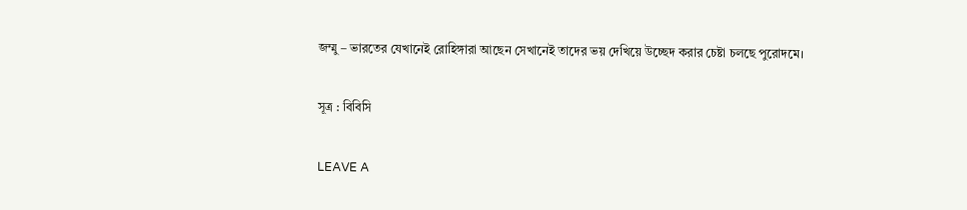জম্মু – ভারতের যেখানেই রোহিঙ্গারা আছেন সেখানেই তাদের ভয় দেখিয়ে উচ্ছেদ করার চেষ্টা চলছে পুরোদমে।

সূত্র : বিবিসি

LEAVE A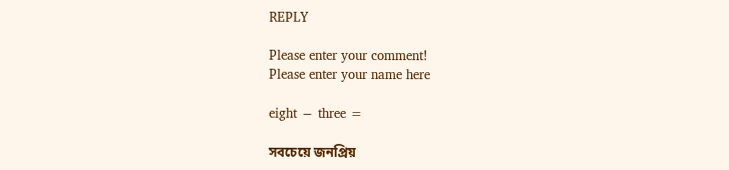REPLY

Please enter your comment!
Please enter your name here

eight − three =

সবচেয়ে জনপ্রিয়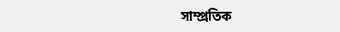সাম্প্রতিক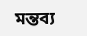মন্তব্য